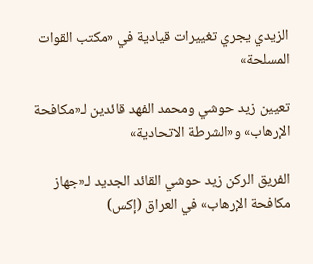الزيدي يجري تغييرات قيادية في «مكتب القوات المسلحة»

تعيين زيد حوشي ومحمد الفهد قائدين لـ«مكافحة الإرهاب» و«الشرطة الاتحادية»

الفريق الركن زيد حوشي القائد الجديد لـ«جهاز مكافحة الإرهاب» في العراق (إكس)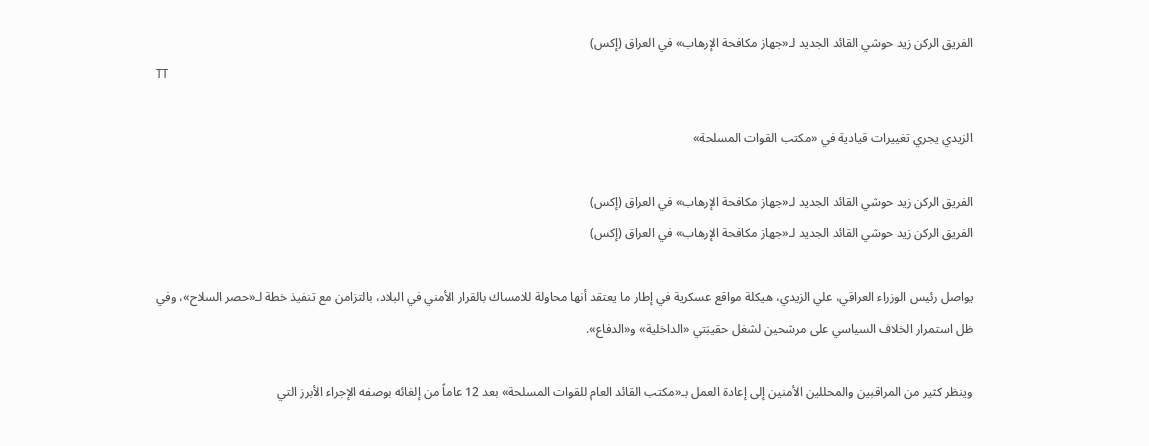الفريق الركن زيد حوشي القائد الجديد لـ«جهاز مكافحة الإرهاب» في العراق (إكس)
TT

الزيدي يجري تغييرات قيادية في «مكتب القوات المسلحة»

الفريق الركن زيد حوشي القائد الجديد لـ«جهاز مكافحة الإرهاب» في العراق (إكس)
الفريق الركن زيد حوشي القائد الجديد لـ«جهاز مكافحة الإرهاب» في العراق (إكس)

يواصل رئيس الوزراء العراقي، علي الزيدي، هيكلة مواقع عسكرية في إطار ما يعتقد أنها محاولة للامساك بالقرار الأمني في البلاد، بالتزامن مع تنفيذ خطة لـ«حصر السلاح»، وفي ظل استمرار الخلاف السياسي على مرشحين لشغل حقيبَتي «الداخلية» و«الدفاع».

وينظر كثير من المراقبين والمحللين الأمنين إلى إعادة العمل بـ«مكتب القائد العام للقوات المسلحة» بعد 12 عاماً من إلغائه بوصفه الإجراء الأبرز التي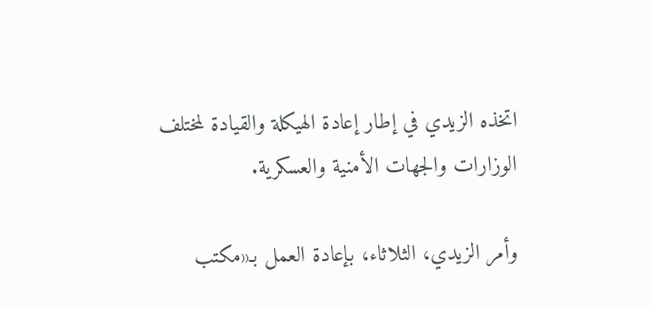اتخذه الزيدي في إطار إعادة الهيكلة والقيادة لمختلف الوزارات والجهات الأمنية والعسكرية.

وأمر الزيدي، الثلاثاء، بإعادة العمل بـ«مكتب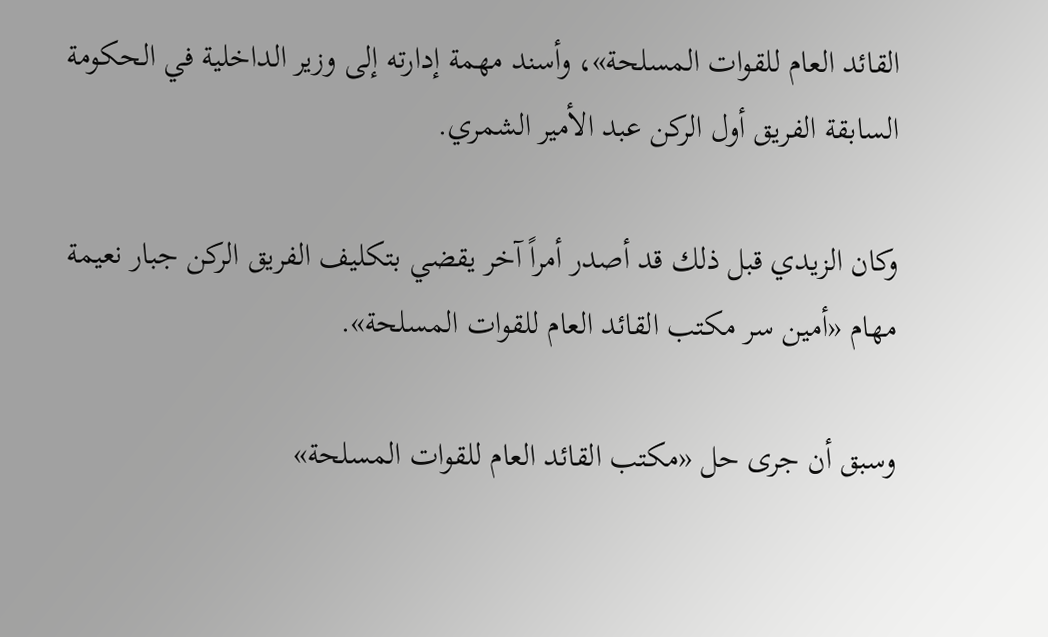القائد العام للقوات المسلحة»، وأسند مهمة إدارته إلى وزير الداخلية في الحكومة السابقة الفريق أول الركن عبد الأمير الشمري.

وكان الزيدي قبل ذلك قد أصدر أمراً آخر يقضي بتكليف الفريق الركن جبار نعيمة مهام «أمين سر مكتب القائد العام للقوات المسلحة».

وسبق أن جرى حل «مكتب القائد العام للقوات المسلحة»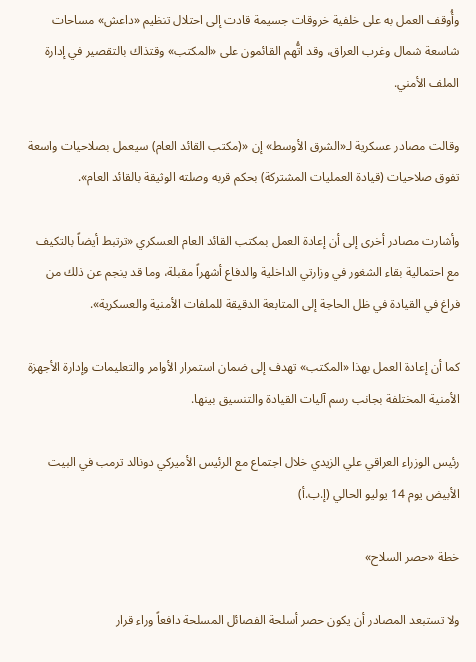وأُوقف العمل به على خلفية خروقات جسيمة قادت إلى احتلال تنظيم «داعش» مساحات شاسعة شمال وغرب العراق، وقد اتُّهم القائمون على «المكتب» وقتذاك بالتقصير في إدارة الملف الأمني.

وقالت مصادر عسكرية لـ«الشرق الأوسط» إن «(مكتب القائد العام) سيعمل بصلاحيات واسعة تفوق صلاحيات (قيادة العمليات المشتركة) بحكم قربه وصلته الوثيقة بالقائد العام».

وأشارت مصادر أخرى إلى أن إعادة العمل بمكتب القائد العام العسكري «ترتبط أيضاً بالتكيف مع احتمالية بقاء الشغور في وزارتي الداخلية والدفاع أشهراً مقبلة، وما قد ينجم عن ذلك من فراغ في القيادة في ظل الحاجة إلى المتابعة الدقيقة للملفات الأمنية والعسكرية».

كما أن إعادة العمل بهذا «المكتب» تهدف إلى ضمان استمرار الأوامر والتعليمات وإدارة الأجهزة الأمنية المختلفة بجانب رسم آليات القيادة والتنسيق بينها.

رئيس الوزراء العراقي علي الزيدي خلال اجتماع مع الرئيس الأميركي دونالد ترمب في البيت الأبيض يوم 14 يوليو الحالي (إ.ب.أ)

خطة «حصر السلاح»

ولا تستبعد المصادر أن يكون حصر أسلحة الفصائل المسلحة دافعاً وراء قرار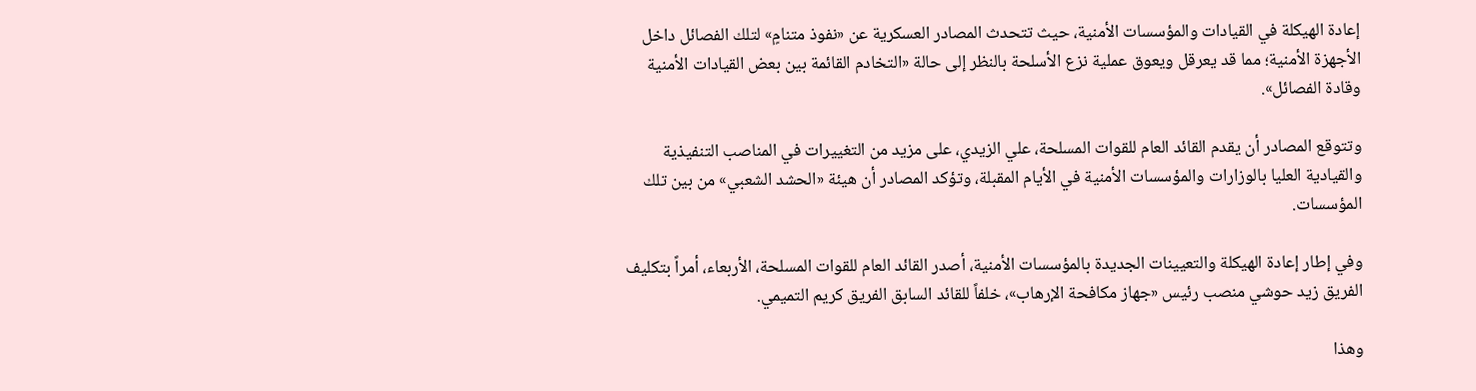إعادة الهيكلة في القيادات والمؤسسات الأمنية، حيث تتحدث المصادر العسكرية عن «نفوذ متنامٍ» لتلك الفصائل داخل الأجهزة الأمنية؛ مما قد يعرقل ويعوق عملية نزع الأسلحة بالنظر إلى حالة «التخادم القائمة بين بعض القيادات الأمنية وقادة الفصائل».

وتتوقع المصادر أن يقدم القائد العام للقوات المسلحة، علي الزيدي، على مزيد من التغييرات في المناصب التنفيذية والقيادية العليا بالوزارات والمؤسسات الأمنية في الأيام المقبلة، وتؤكد المصادر أن هيئة «الحشد الشعبي» من بين تلك المؤسسات.

وفي إطار إعادة الهيكلة والتعيينات الجديدة بالمؤسسات الأمنية، أصدر القائد العام للقوات المسلحة، الأربعاء، أمراً بتكليف الفريق زيد حوشي منصب رئيس «جهاز مكافحة الإرهاب»، خلفاً للقائد السابق الفريق كريم التميمي.

وهذا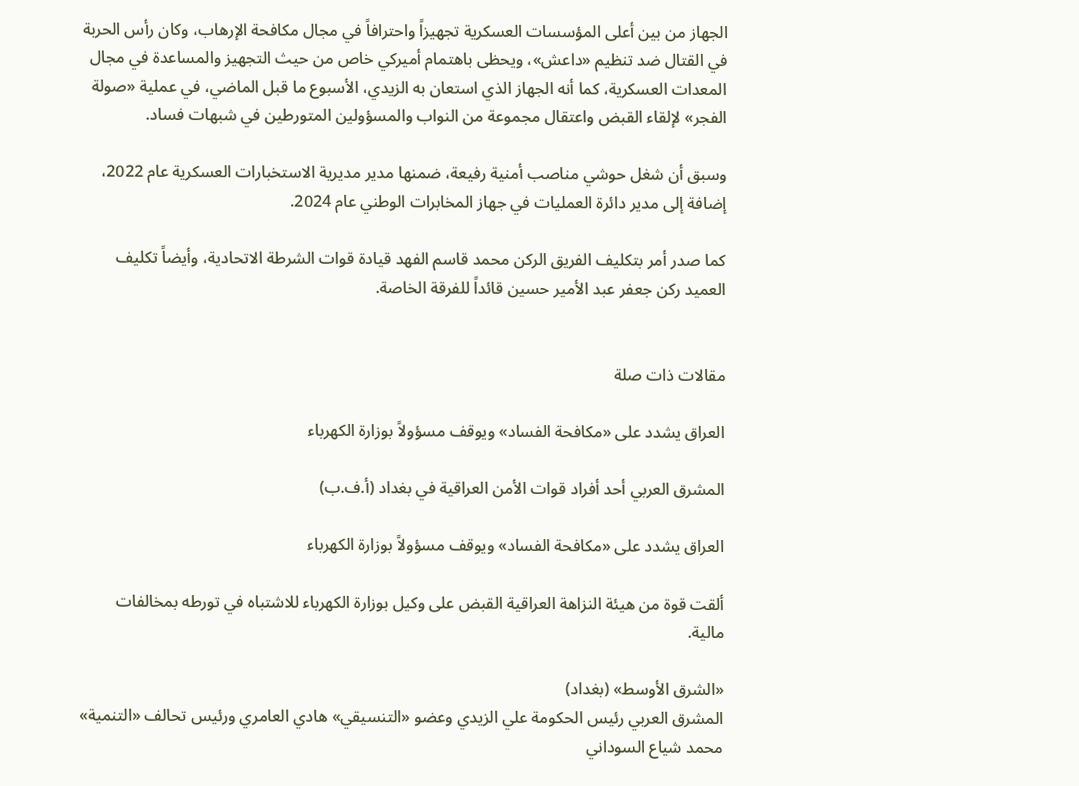الجهاز من بين أعلى المؤسسات العسكرية تجهيزاً واحترافاً في مجال مكافحة الإرهاب، وكان رأس الحربة في القتال ضد تنظيم «داعش»، ويحظى باهتمام أميركي خاص من حيث التجهيز والمساعدة في مجال المعدات العسكرية، كما أنه الجهاز الذي استعان به الزيدي، الأسبوع ما قبل الماضي، في عملية «صولة الفجر» لإلقاء القبض واعتقال مجموعة من النواب والمسؤولين المتورطين في شبهات فساد.

وسبق أن شغل حوشي مناصب أمنية رفيعة، ضمنها مدير مديرية الاستخبارات العسكرية عام 2022، إضافة إلى مدير دائرة العمليات في جهاز المخابرات الوطني عام 2024.

كما صدر أمر بتكليف الفريق الركن محمد قاسم الفهد قيادة قوات الشرطة الاتحادية، وأيضاً تكليف العميد ركن جعفر عبد الأمير حسين قائداً للفرقة الخاصة.


مقالات ذات صلة

العراق يشدد على «مكافحة الفساد» ويوقف مسؤولاً بوزارة الكهرباء

المشرق العربي أحد أفراد قوات الأمن العراقية في بغداد (أ.ف.ب)

العراق يشدد على «مكافحة الفساد» ويوقف مسؤولاً بوزارة الكهرباء

ألقت قوة من هيئة النزاهة العراقية القبض على وكيل بوزارة الكهرباء للاشتباه في تورطه بمخالفات مالية.

«الشرق الأوسط» (بغداد)
المشرق العربي رئيس الحكومة علي الزيدي وعضو «التنسيقي» هادي العامري ورئيس تحالف «التنمية» محمد شياع السوداني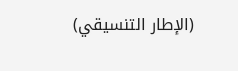(الإطار التنسيقي)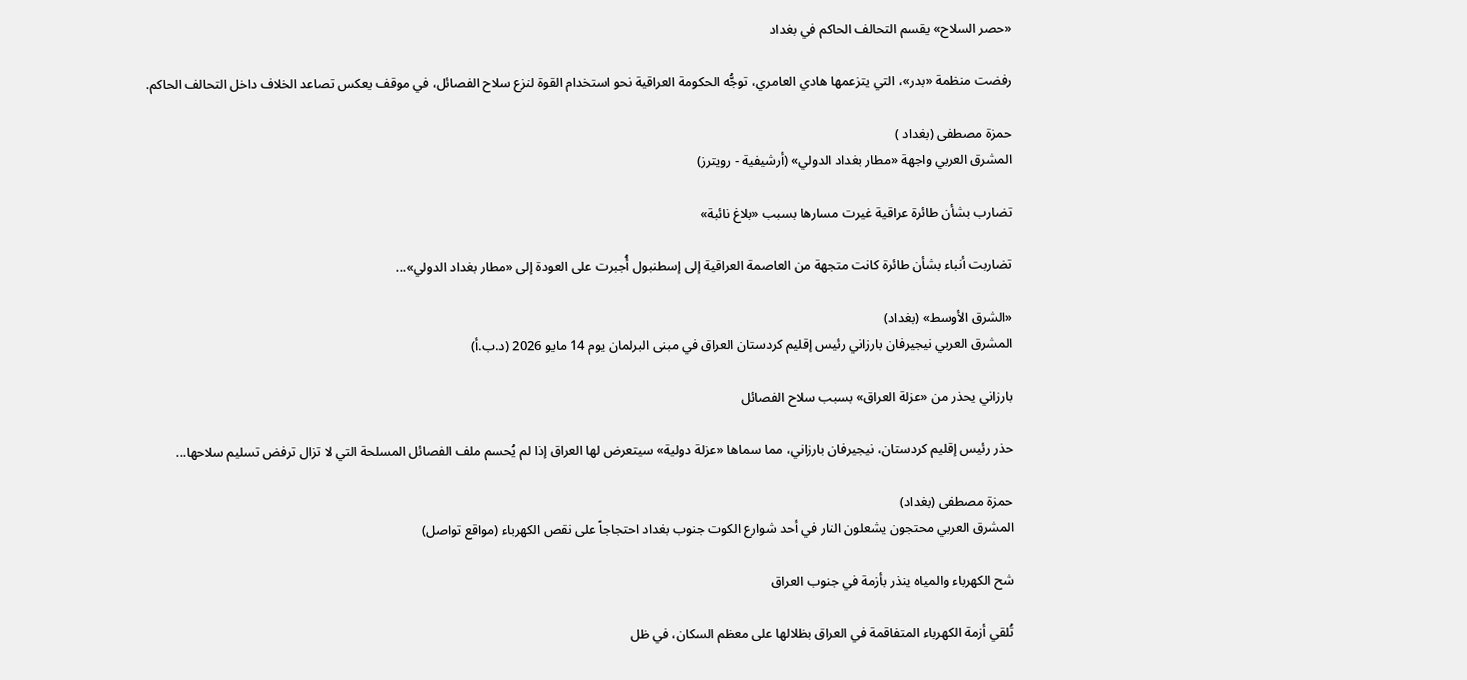«حصر السلاح» يقسم التحالف الحاكم في بغداد

رفضت منظمة «بدر»، التي يتزعمها هادي العامري، توجُّه الحكومة العراقية نحو استخدام القوة لنزع سلاح الفصائل، في موقف يعكس تصاعد الخلاف داخل التحالف الحاكم.

حمزة مصطفى (بغداد )
المشرق العربي واجهة «مطار بغداد الدولي» (أرشيفية - رويترز)

تضارب بشأن طائرة عراقية غيرت مسارها بسبب «بلاغ نائبة»

تضاربت أنباء بشأن طائرة كانت متجهة من العاصمة العراقية إلى إسطنبول أُجبرت على العودة إلى «مطار بغداد الدولي»...

«الشرق الأوسط» (بغداد)
المشرق العربي نيجيرفان بارزاني رئيس إقليم كردستان العراق في مبنى البرلمان يوم 14 مايو 2026 (د.ب.أ)

بارزاني يحذر من «عزلة العراق» بسبب سلاح الفصائل

حذر رئيس إقليم كردستان، نيجيرفان بارزاني، مما سماها «عزلة دولية» سيتعرض لها العراق إذا لم يُحسم ملف الفصائل المسلحة التي لا تزال ترفض تسليم سلاحها...

حمزة مصطفى (بغداد)
المشرق العربي محتجون يشعلون النار في أحد شوارع الكوت جنوب بغداد احتجاجاً على نقص الكهرباء (مواقع تواصل)

شح الكهرباء والمياه ينذر بأزمة في جنوب العراق

تُلقي أزمة الكهرباء المتفاقمة في العراق بظلالها على معظم السكان، في ظل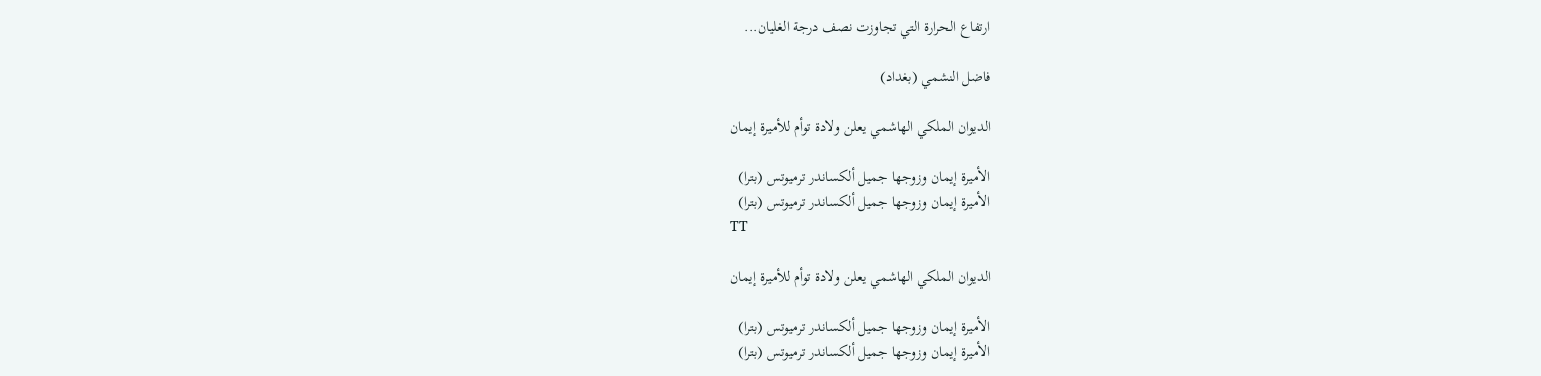ارتفاع الحرارة التي تجاوزت نصف درجة الغليان...

فاضل النشمي (بغداد)

الديوان الملكي الهاشمي يعلن ولادة توأم للأميرة إيمان

الأميرة إيمان وزوجها جميل ألكساندر ترميوتس (بترا)
الأميرة إيمان وزوجها جميل ألكساندر ترميوتس (بترا)
TT

الديوان الملكي الهاشمي يعلن ولادة توأم للأميرة إيمان

الأميرة إيمان وزوجها جميل ألكساندر ترميوتس (بترا)
الأميرة إيمان وزوجها جميل ألكساندر ترميوتس (بترا)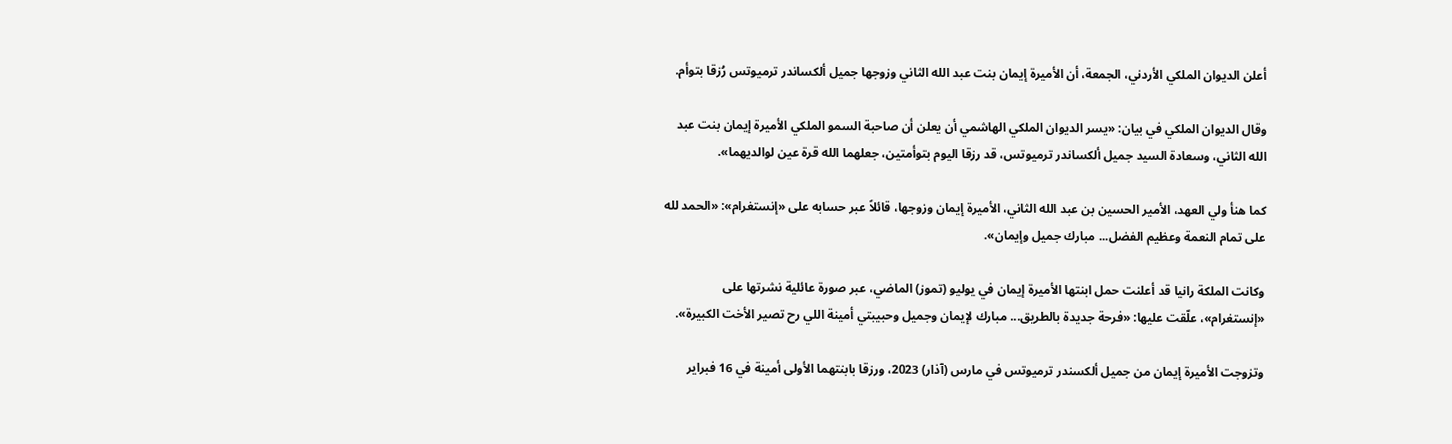أعلن الديوان الملكي الأردني، الجمعة، أن الأميرة إيمان بنت عبد الله الثاني وزوجها جميل ألكساندر ترميوتس رُزقا بتوأم.

وقال الديوان الملكي في بيان: «يسر الديوان الملكي الهاشمي أن يعلن أن صاحبة السمو الملكي الأميرة إيمان بنت عبد الله الثاني، وسعادة السيد جميل ألكساندر ترميوتس، قد رزقا اليوم بتوأمتين، جعلهما الله قرة عين لوالديهما».

كما هنأ ولي العهد، الأمير الحسين بن عبد الله الثاني، الأميرة إيمان وزوجها، قائلاً عبر حسابه على «إنستغرام»: «الحمد لله على تمام النعمة وعظيم الفضل... مبارك جميل وإيمان».

وكانت الملكة رانيا قد أعلنت حمل ابنتها الأميرة إيمان في يوليو (تموز) الماضي، عبر صورة عائلية نشرتها على «إنستغرام»، علّقت عليها: «فرحة جديدة بالطريق... مبارك لإيمان وجميل وحبيبتي أمينة اللي رح تصير الأخت الكبيرة».

وتزوجت الأميرة إيمان من جميل ألكسندر ترميوتس في مارس (آذار) 2023، ورزقا بابنتهما الأولى أمينة في 16 فبراير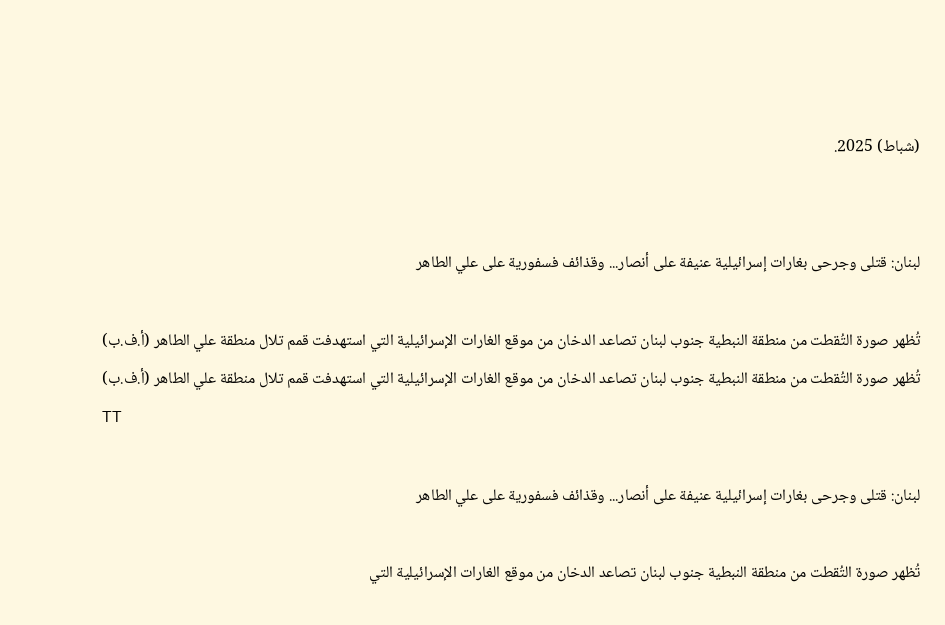(شباط) 2025.


لبنان: قتلى وجرحى بغارات إسرائيلية عنيفة على أنصار... وقذائف فسفورية على علي الطاهر

تُظهر صورة التُقطت من منطقة النبطية جنوب لبنان تصاعد الدخان من موقع الغارات الإسرائيلية التي استهدفت قمم تلال منطقة علي الطاهر (أ.ف.ب)
تُظهر صورة التُقطت من منطقة النبطية جنوب لبنان تصاعد الدخان من موقع الغارات الإسرائيلية التي استهدفت قمم تلال منطقة علي الطاهر (أ.ف.ب)
TT

لبنان: قتلى وجرحى بغارات إسرائيلية عنيفة على أنصار... وقذائف فسفورية على علي الطاهر

تُظهر صورة التُقطت من منطقة النبطية جنوب لبنان تصاعد الدخان من موقع الغارات الإسرائيلية التي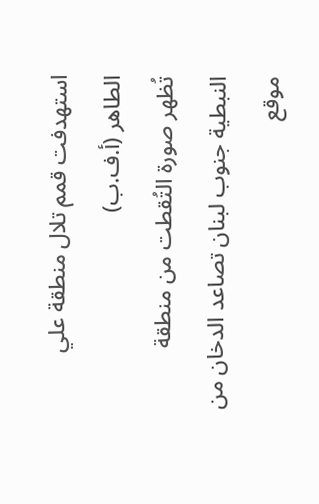استهدفت قمم تلال منطقة علي الطاهر (أ.ف.ب)
تُظهر صورة التُقطت من منطقة النبطية جنوب لبنان تصاعد الدخان من موقع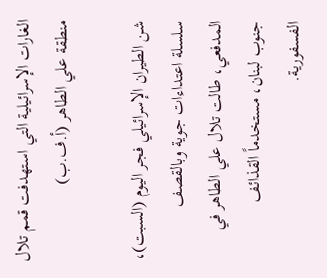الغارات الإسرائيلية التي استهدفت قمم تلال منطقة علي الطاهر (أ.ف.ب)

شن الطيران الإسرائيلي فجر اليوم (السبت)، سلسلة اعتداءات جوية وبالقصف المدفعي، طالت تلال علي الطاهر في جنوب لبنان، مستخدماً القذائف الفسفورية.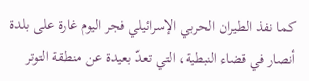كما نفذ الطيران الحربي الإسرائيلي فجر اليوم غارة على بلدة أنصار في قضاء النبطية، التي تعدّ بعيدة عن منطقة التوتر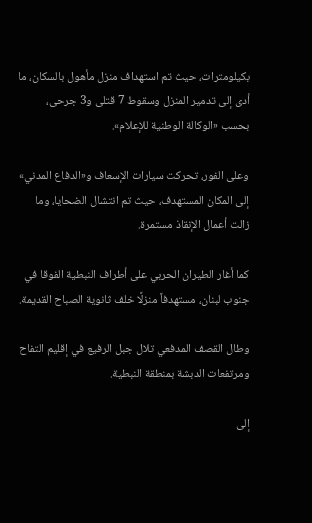بكيلومترات، حيث تم استهداف منزل مأهول بالسكان، ما أدى إلى تدمير المنزل وسقوط 7 قتلى و3 جرحى، بحسب «الوكالة الوطنية للإعلام».

وعلى الفور، تحركت سيارات الإسعاف و«الدفاع المدني» إلى المكان المستهدف، حيث تم انتشال الضحايا، وما زالت أعمال الإنقاذ مستمرة.

كما أغار الطيران الحربي على أطراف النبطية الفوقا في جنوب لبنان، مستهدفاً منزلًا خلف ثانوية الصباح القديمة.

وطال القصف المدفعي تلال جبل الرفيع في إقليم التفاح ومرتفعات الدبشة بمنطقة النبطية.

إلى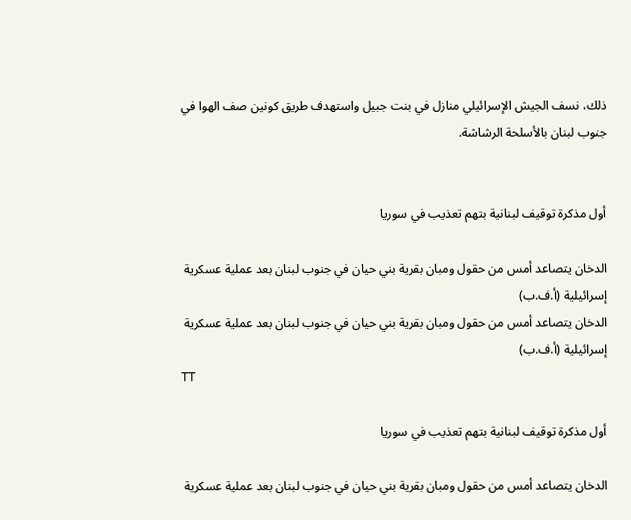ذلك، نسف الجيش الإسرائيلي منازل في بنت جبيل واستهدف طريق كونين صف الهوا في جنوب لبنان بالأسلحة الرشاشة.


أول مذكرة توقيف لبنانية بتهم تعذيب في سوريا

الدخان يتصاعد أمس من حقول ومبان بقرية بني حيان في جنوب لبنان بعد عملية عسكرية إسرائيلية (أ.ف.ب)
الدخان يتصاعد أمس من حقول ومبان بقرية بني حيان في جنوب لبنان بعد عملية عسكرية إسرائيلية (أ.ف.ب)
TT

أول مذكرة توقيف لبنانية بتهم تعذيب في سوريا

الدخان يتصاعد أمس من حقول ومبان بقرية بني حيان في جنوب لبنان بعد عملية عسكرية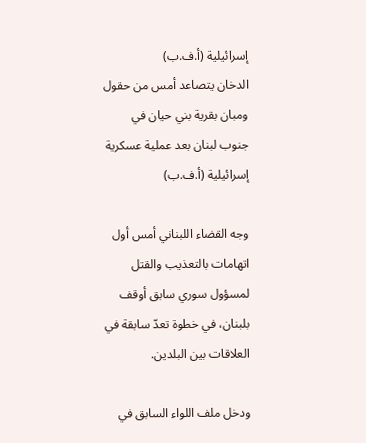إسرائيلية (أ.ف.ب)
الدخان يتصاعد أمس من حقول ومبان بقرية بني حيان في جنوب لبنان بعد عملية عسكرية إسرائيلية (أ.ف.ب)

وجه القضاء اللبناني أمس أول اتهامات بالتعذيب والقتل لمسؤول سوري سابق أوقف بلبنان، في خطوة تعدّ سابقة في العلاقات بين البلدين.

ودخل ملف اللواء السابق في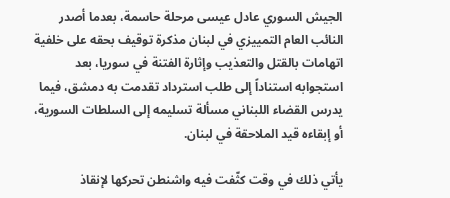الجيش السوري عادل عيسى مرحلة حاسمة، بعدما أصدر النائب العام التمييزي في لبنان مذكرة توقيف بحقه على خلفية اتهامات بالقتل والتعذيب وإثارة الفتنة في سوريا، بعد استجوابه استناداً إلى طلب استرداد تقدمت به دمشق، فيما يدرس القضاء اللبناني مسألة تسليمه إلى السلطات السورية، أو إبقاءه قيد الملاحقة في لبنان.

يأتي ذلك في وقت كثّفت فيه واشنطن تحركها لإنقاذ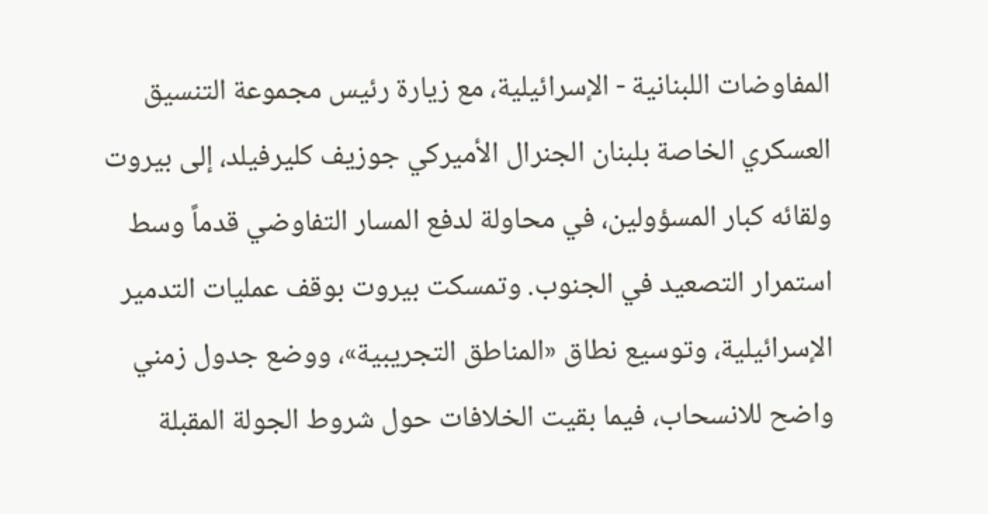المفاوضات اللبنانية - الإسرائيلية، مع زيارة رئيس مجموعة التنسيق العسكري الخاصة بلبنان الجنرال الأميركي جوزيف كليرفيلد، إلى بيروت ولقائه كبار المسؤولين، في محاولة لدفع المسار التفاوضي قدماً وسط استمرار التصعيد في الجنوب. وتمسكت بيروت بوقف عمليات التدمير الإسرائيلية، وتوسيع نطاق «المناطق التجريبية»، ووضع جدول زمني واضح للانسحاب، فيما بقيت الخلافات حول شروط الجولة المقبلة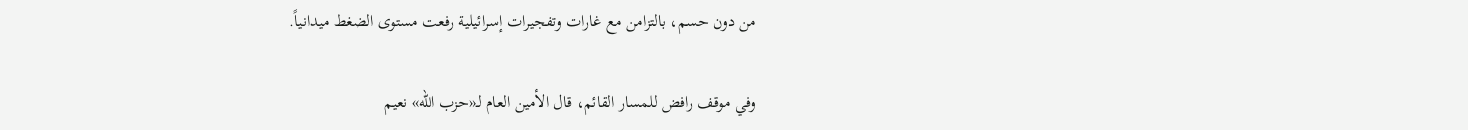من دون حسم، بالتزامن مع غارات وتفجيرات إسرائيلية رفعت مستوى الضغط ميدانياً.

وفي موقف رافض للمسار القائم، قال الأمين العام لـ«حزب الله» نعيم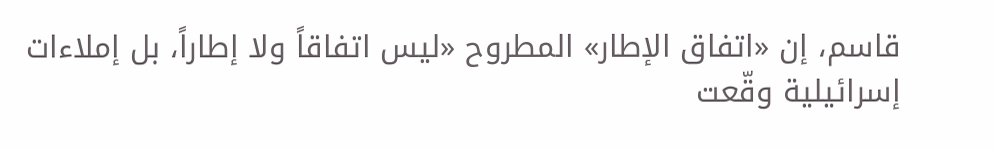قاسم، إن «اتفاق الإطار» المطروح «ليس اتفاقاً ولا إطاراً، بل إملاءات إسرائيلية وقّعت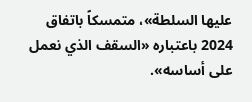عليها السلطة»، متمسكاً باتفاق 2024 باعتباره «السقف الذي نعمل على أساسه».